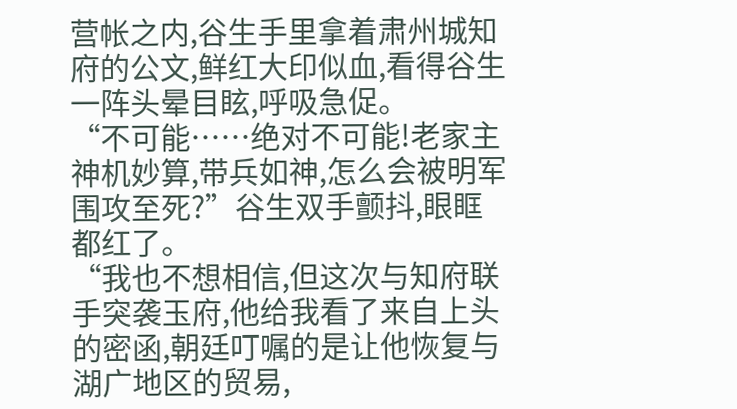营帐之内,谷生手里拿着肃州城知府的公文,鲜红大印似血,看得谷生一阵头晕目眩,呼吸急促。
“不可能……绝对不可能!老家主神机妙算,带兵如神,怎么会被明军围攻至死?”谷生双手颤抖,眼眶都红了。
“我也不想相信,但这次与知府联手突袭玉府,他给我看了来自上头的密函,朝廷叮嘱的是让他恢复与湖广地区的贸易,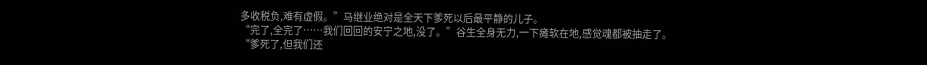多收税负,难有虚假。”马继业绝对是全天下爹死以后最平静的儿子。
“完了,全完了……我们回回的安宁之地,没了。”谷生全身无力,一下瘫软在地,感觉魂都被抽走了。
“爹死了,但我们还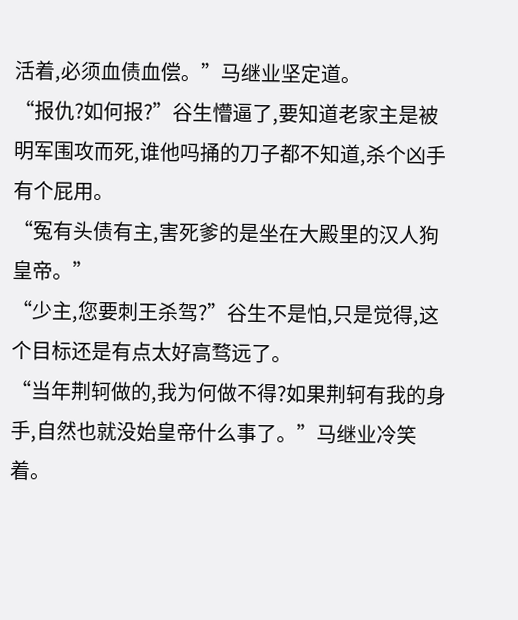活着,必须血债血偿。”马继业坚定道。
“报仇?如何报?”谷生懵逼了,要知道老家主是被明军围攻而死,谁他吗捅的刀子都不知道,杀个凶手有个屁用。
“冤有头债有主,害死爹的是坐在大殿里的汉人狗皇帝。”
“少主,您要刺王杀驾?”谷生不是怕,只是觉得,这个目标还是有点太好高骛远了。
“当年荆轲做的,我为何做不得?如果荆轲有我的身手,自然也就没始皇帝什么事了。”马继业冷笑着。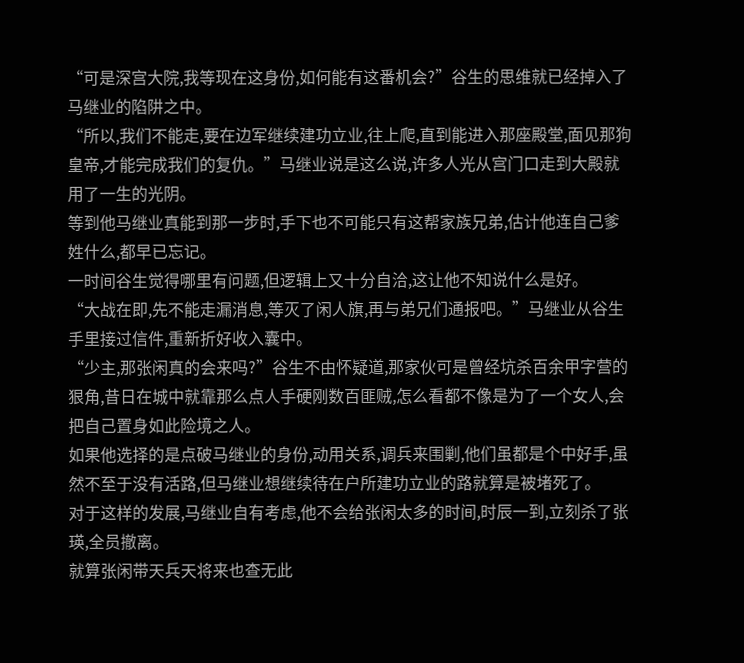“可是深宫大院,我等现在这身份,如何能有这番机会?”谷生的思维就已经掉入了马继业的陷阱之中。
“所以,我们不能走,要在边军继续建功立业,往上爬,直到能进入那座殿堂,面见那狗皇帝,才能完成我们的复仇。”马继业说是这么说,许多人光从宫门口走到大殿就用了一生的光阴。
等到他马继业真能到那一步时,手下也不可能只有这帮家族兄弟,估计他连自己爹姓什么,都早已忘记。
一时间谷生觉得哪里有问题,但逻辑上又十分自洽,这让他不知说什么是好。
“大战在即,先不能走漏消息,等灭了闲人旗,再与弟兄们通报吧。”马继业从谷生手里接过信件,重新折好收入囊中。
“少主,那张闲真的会来吗?”谷生不由怀疑道,那家伙可是曾经坑杀百余甲字营的狠角,昔日在城中就靠那么点人手硬刚数百匪贼,怎么看都不像是为了一个女人,会把自己置身如此险境之人。
如果他选择的是点破马继业的身份,动用关系,调兵来围剿,他们虽都是个中好手,虽然不至于没有活路,但马继业想继续待在户所建功立业的路就算是被堵死了。
对于这样的发展,马继业自有考虑,他不会给张闲太多的时间,时辰一到,立刻杀了张瑛,全员撤离。
就算张闲带天兵天将来也查无此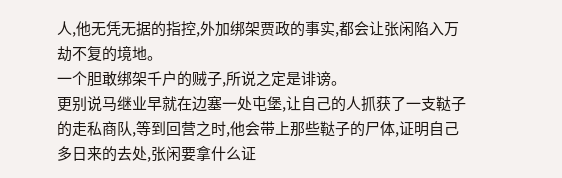人,他无凭无据的指控,外加绑架贾政的事实,都会让张闲陷入万劫不复的境地。
一个胆敢绑架千户的贼子,所说之定是诽谤。
更别说马继业早就在边塞一处屯堡,让自己的人抓获了一支鞑子的走私商队,等到回营之时,他会带上那些鞑子的尸体,证明自己多日来的去处,张闲要拿什么证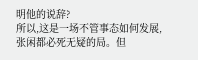明他的说辞?
所以,这是一场不管事态如何发展,张闲都必死无疑的局。但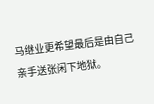马继业更希望最后是由自己亲手送张闲下地狱。